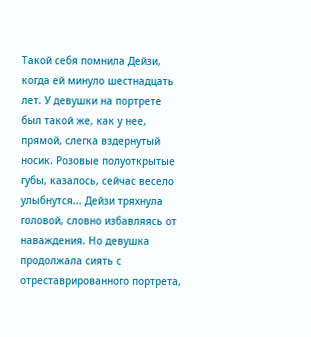Такой себя помнила Дейзи, когда ей минуло шестнадцать лет. У девушки на портрете был такой же, как у нее, прямой, слегка вздернутый носик. Розовые полуоткрытые губы, казалось, сейчас весело улыбнутся... Дейзи тряхнула головой, словно избавляясь от наваждения. Но девушка продолжала сиять с отреставрированного портрета,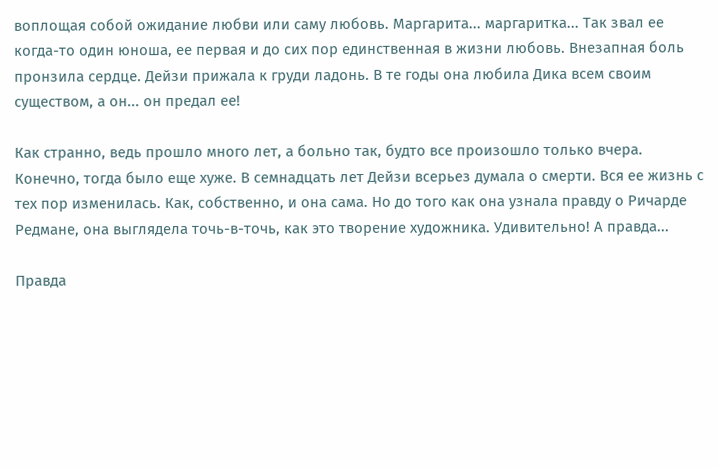воплощая собой ожидание любви или саму любовь. Маргарита... маргаритка... Так звал ее когда-то один юноша, ее первая и до сих пор единственная в жизни любовь. Внезапная боль пронзила сердце. Дейзи прижала к груди ладонь. В те годы она любила Дика всем своим существом, а он... он предал ее!

Как странно, ведь прошло много лет, а больно так, будто все произошло только вчера. Конечно, тогда было еще хуже. В семнадцать лет Дейзи всерьез думала о смерти. Вся ее жизнь с тех пор изменилась. Как, собственно, и она сама. Но до того как она узнала правду о Ричарде Редмане, она выглядела точь-в-точь, как это творение художника. Удивительно! А правда...

Правда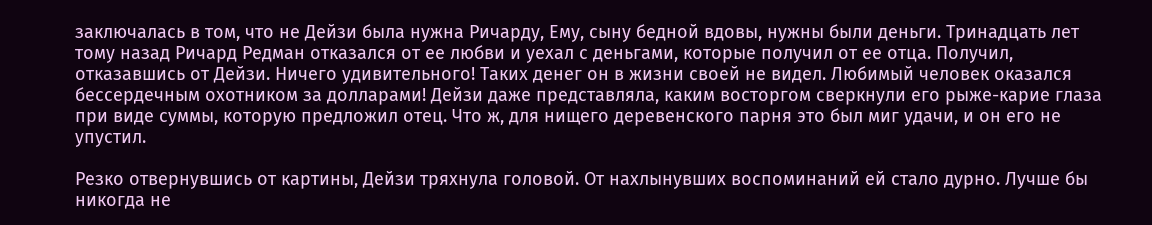заключалась в том, что не Дейзи была нужна Ричарду, Ему, сыну бедной вдовы, нужны были деньги. Тринадцать лет тому назад Ричард Редман отказался от ее любви и уехал с деньгами, которые получил от ее отца. Получил, отказавшись от Дейзи. Ничего удивительного! Таких денег он в жизни своей не видел. Любимый человек оказался бессердечным охотником за долларами! Дейзи даже представляла, каким восторгом сверкнули его рыже-карие глаза при виде суммы, которую предложил отец. Что ж, для нищего деревенского парня это был миг удачи, и он его не упустил.

Резко отвернувшись от картины, Дейзи тряхнула головой. От нахлынувших воспоминаний ей стало дурно. Лучше бы никогда не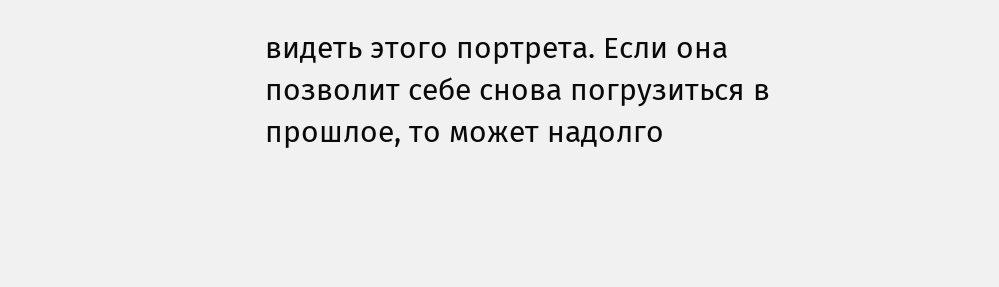видеть этого портрета. Если она позволит себе снова погрузиться в прошлое, то может надолго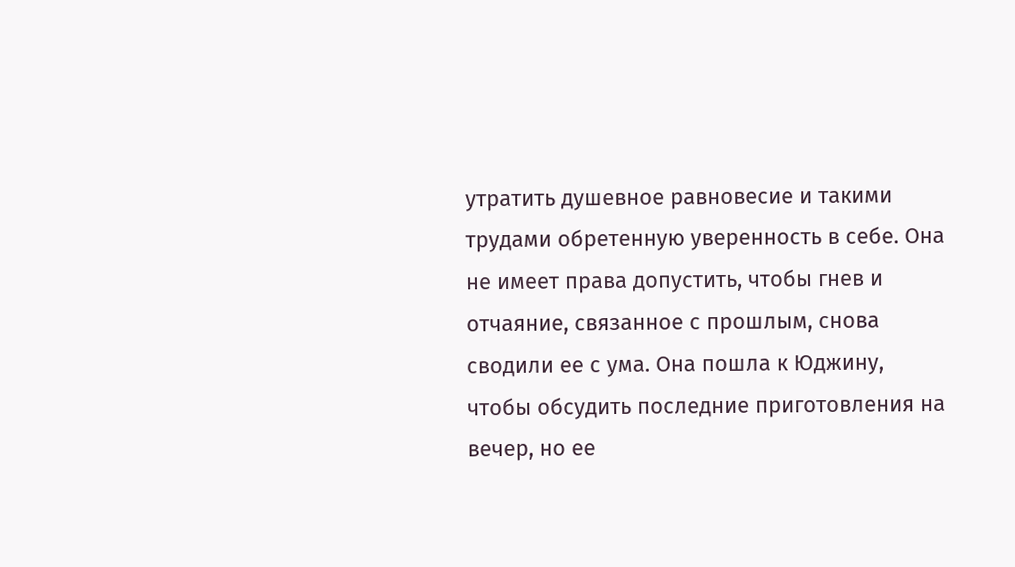утратить душевное равновесие и такими трудами обретенную уверенность в себе. Она не имеет права допустить, чтобы гнев и отчаяние, связанное с прошлым, снова сводили ее с ума. Она пошла к Юджину, чтобы обсудить последние приготовления на вечер, но ее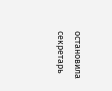остановила секретарь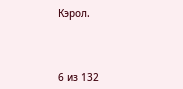Кэрол.



6 из 132